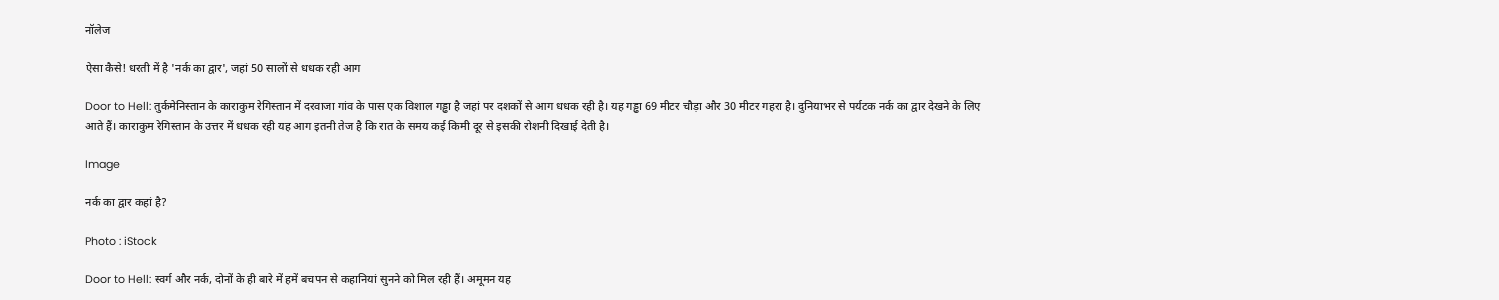नॉलेज

ऐसा कैसे! धरती में है 'नर्क का द्वार', जहां 50 सालों से धधक रही आग

Door to Hell: तुर्कमेनिस्तान के काराकुम रेगिस्तान में दरवाजा गांव के पास एक विशाल गड्ढा है जहां पर दशकों से आग धधक रही है। यह गड्ढा 69 मीटर चौड़ा और 30 मीटर गहरा है। दुनियाभर से पर्यटक नर्क का द्वार देखने के लिए आते हैं। काराकुम रेगिस्तान के उत्तर में धधक रही यह आग इतनी तेज है कि रात के समय कई किमी दूर से इसकी रोशनी दिखाई देती है।

Image

नर्क का द्वार कहां है?

Photo : iStock

Door to Hell: स्वर्ग और नर्क, दोनों के ही बारे में हमें बचपन से कहानियां सुनने को मिल रही हैं। अमूमन यह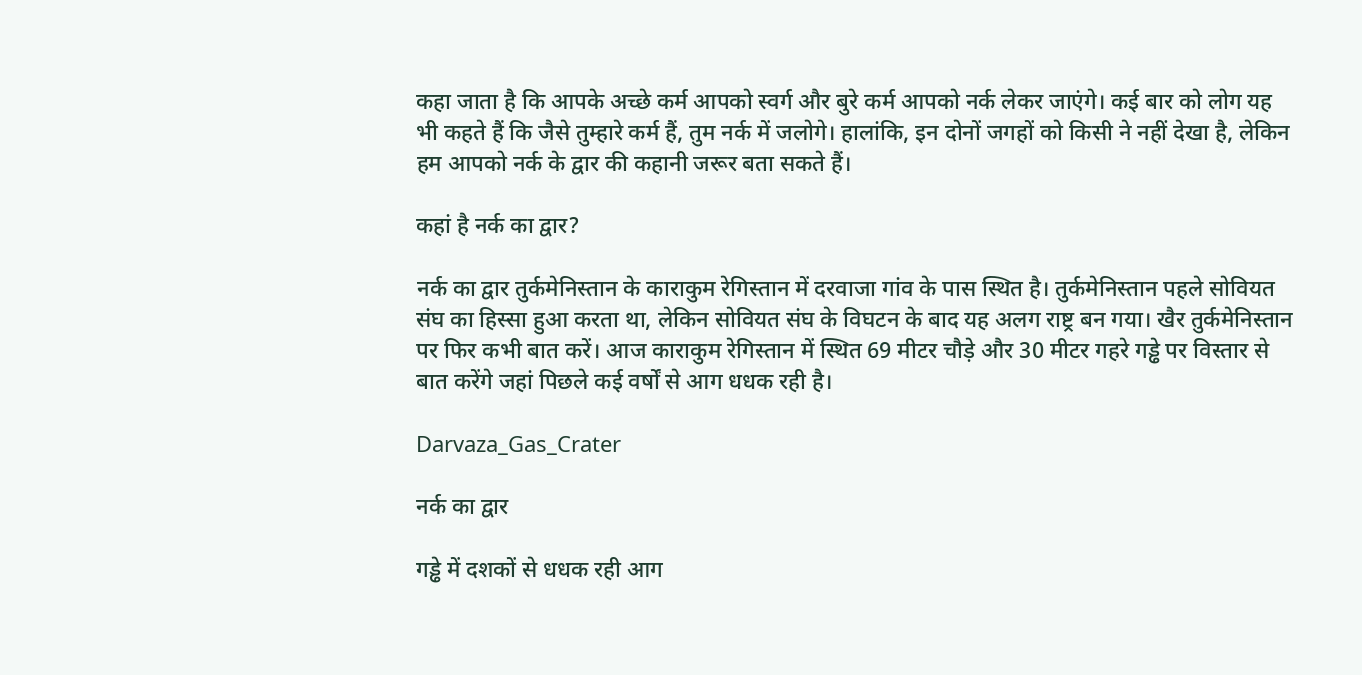कहा जाता है कि आपके अच्छे कर्म आपको स्वर्ग और बुरे कर्म आपको नर्क लेकर जाएंगे। कई बार को लोग यह भी कहते हैं कि जैसे तुम्हारे कर्म हैं, तुम नर्क में जलोगे। हालांकि, इन दोनों जगहों को किसी ने नहीं देखा है, लेकिन हम आपको नर्क के द्वार की कहानी जरूर बता सकते हैं।

कहां है नर्क का द्वार?

नर्क का द्वार तुर्कमेनिस्तान के काराकुम रेगिस्तान में दरवाजा गांव के पास स्थित है। तुर्कमेनिस्तान पहले सोवियत संघ का हिस्सा हुआ करता था, लेकिन सोवियत संघ के विघटन के बाद यह अलग राष्ट्र बन गया। खैर तुर्कमेनिस्तान पर फिर कभी बात करें। आज काराकुम रेगिस्तान में स्थित 69 मीटर चौड़े और 30 मीटर गहरे गड्ढे पर विस्तार से बात करेंगे जहां पिछले कई वर्षों से आग धधक रही है।

Darvaza_Gas_Crater

नर्क का द्वार

गड्ढे में दशकों से धधक रही आग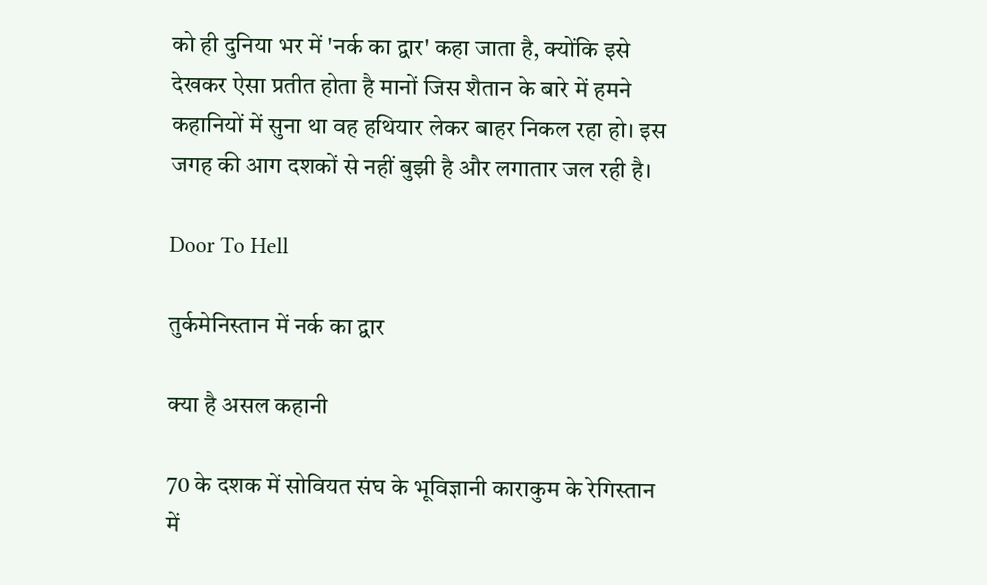को ही दुनिया भर में 'नर्क का द्वार' कहा जाता है, क्योंकि इसे देखकर ऐसा प्रतीत होता है मानों जिस शैतान के बारे में हमने कहानियों में सुना था वह हथियार लेकर बाहर निकल रहा हो। इस जगह की आग दशकों से नहीं बुझी है और लगातार जल रही है।

Door To Hell

तुर्कमेनिस्तान में नर्क का द्वार

क्या है असल कहानी

70 के दशक में सोवियत संघ के भूविज्ञानी काराकुम के रेगिस्तान में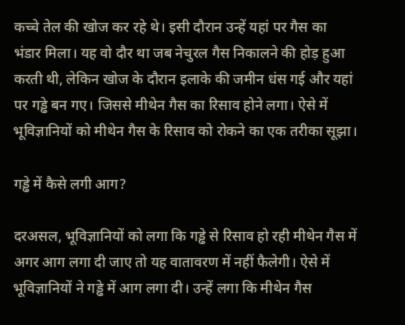कच्चे तेल की खोज कर रहे थे। इसी दौरान उन्हें यहां पर गैस का भंडार मिला। यह वो दौर था जब नेचुरल गैस निकालने की होड़ हुआ करती थी, लेकिन खोज के दौरान इलाके की जमीन धंस गई और यहां पर गड्ढे बन गए। जिससे मीथेन गैस का रिसाव होने लगा। ऐसे में भूविज्ञानियों को मीथेन गैस के रिसाव को रोकने का एक तरीका सूझा।

गड्ढे में कैसे लगी आग?

दरअसल, भूविज्ञानियों को लगा कि गड्ढे से रिसाव हो रही मीथेन गैस में अगर आग लगा दी जाए तो यह वातावरण में नहीं फैलेगी। ऐसे में भूविज्ञानियों ने गड्ढे में आग लगा दी। उन्हें लगा कि मीथेन गैस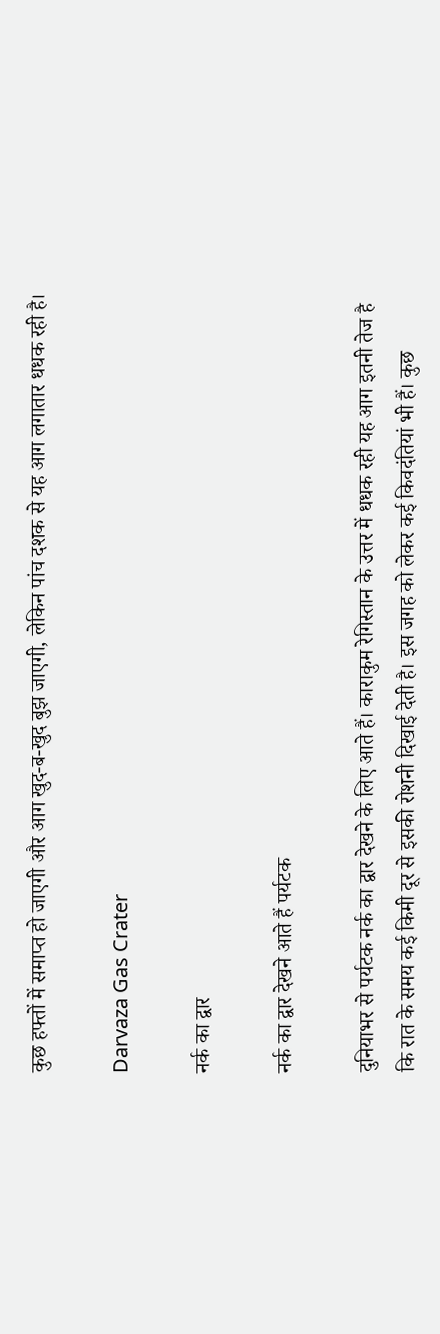कुछ हफ्तों में समाप्त हो जाएगी और आग खुद-ब-खुद बुझ जाएगी, लेकिन पांच दशक से यह आग लगातार धधक रही है।

Darvaza Gas Crater

नर्क का द्वार

नर्क का द्वार देखने आते हैं पर्यटक

दुनियाभर से पर्यटक नर्क का द्वार देखने के लिए आते हैं। काराकुम रेगिस्तान के उत्तर में धधक रही यह आग इतनी तेज है कि रात के समय कई किमी दूर से इसकी रोशनी दिखाई देती है। इस जगह को लेकर कई किवदंतियां भी हैं। कुछ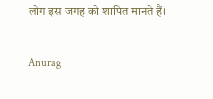लोग इस जगह को शापित मानते हैं।

Anurag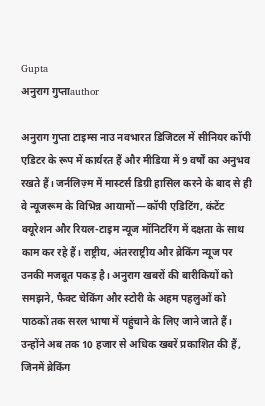Gupta
अनुराग गुप्ताauthor

अनुराग गुप्ता टाइम्स नाउ नवभारत डिजिटल में सीनियर कॉपी एडिटर के रूप में कार्यरत हैं और मीडिया में 9 वर्षों का अनुभव रखते हैं। जर्नलिज़्म में मास्टर्स डिग्री हासिल करने के बाद से ही वे न्यूजरूम के विभिन्न आयामों—कॉपी एडिटिंग, कंटेंट क्यूरेशन और रियल-टाइम न्यूज मॉनिटरिंग में दक्षता के साथ काम कर रहे हैं। राष्ट्रीय, अंतरराष्ट्रीय और ब्रेकिंग न्यूज पर उनकी मजबूत पकड़ है। अनुराग खबरों की बारीकियों को समझने, फैक्ट चेकिंग और स्टोरी के अहम पहलुओं को पाठकों तक सरल भाषा में पहुंचाने के लिए जाने जाते हैं। उन्होंने अब तक 10 हजार से अधिक खबरें प्रकाशित की हैं, जिनमें ब्रेकिंग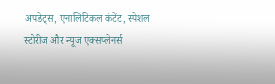अपडेट्स, एनालिटिकल कंटेंट, स्पेशल स्टोरीज और न्यूज एक्सप्लेनर्स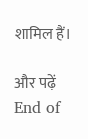शामिल हैं।

और पढ़ें
End of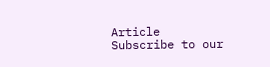Article
Subscribe to our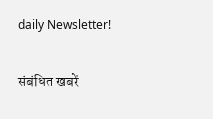daily Newsletter!

संबंधित खबरें